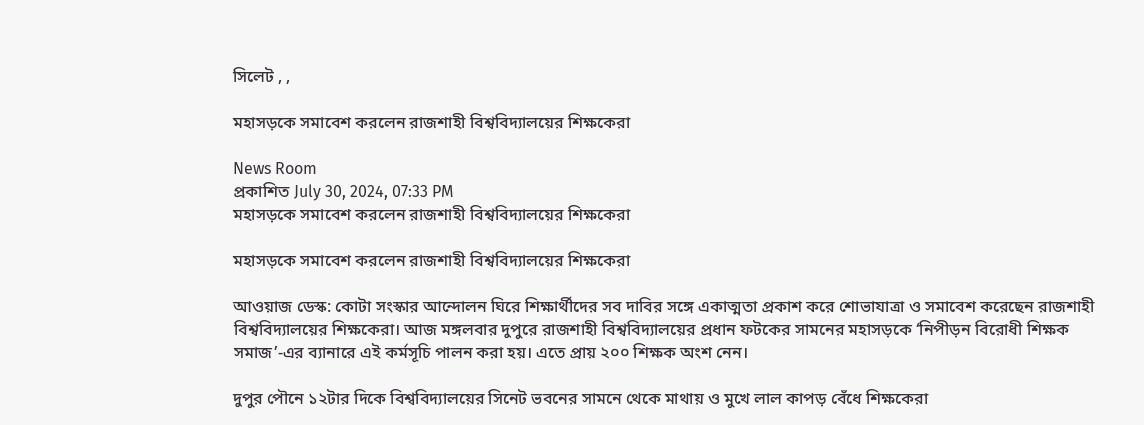সিলেট , ,

মহাসড়কে সমাবেশ করলেন রাজশাহী বিশ্ববিদ্যালয়ের শিক্ষকেরা

News Room
প্রকাশিত July 30, 2024, 07:33 PM
মহাসড়কে সমাবেশ করলেন রাজশাহী বিশ্ববিদ্যালয়ের শিক্ষকেরা

মহাসড়কে সমাবেশ করলেন রাজশাহী বিশ্ববিদ্যালয়ের শিক্ষকেরা

আওয়াজ ডেস্ক: কোটা সংস্কার আন্দোলন ঘিরে শিক্ষার্থীদের সব দাবির সঙ্গে একাত্মতা প্রকাশ করে শোভাযাত্রা ও সমাবেশ করেছেন রাজশাহী বিশ্ববিদ্যালয়ের শিক্ষকেরা। আজ মঙ্গলবার দুপুরে রাজশাহী বিশ্ববিদ্যালয়ের প্রধান ফটকের সামনের মহাসড়কে ‘নিপীড়ন বিরোধী শিক্ষক সমাজ’-এর ব্যানারে এই কর্মসূচি পালন করা হয়। এতে প্রায় ২০০ শিক্ষক অংশ নেন।

দুপুর পৌনে ১২টার দিকে বিশ্ববিদ্যালয়ের সিনেট ভবনের সামনে থেকে মাথায় ও মুখে লাল কাপড় বেঁধে শিক্ষকেরা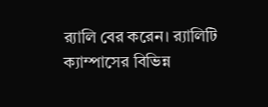র‌্যালি বের করেন। র‌্যালিটি ক্যাম্পাসের বিভিন্ন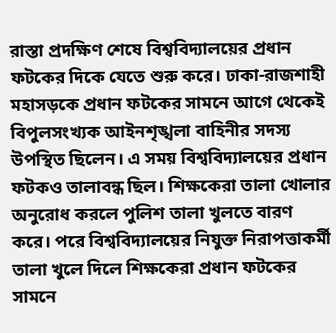রাস্তা প্রদক্ষিণ শেষে বিশ্ববিদ্যালয়ের প্রধান ফটকের দিকে যেতে শুরু করে। ঢাকা-রাজশাহী মহাসড়কে প্রধান ফটকের সামনে আগে থেকেই বিপুলসংখ্যক আইনশৃঙ্খলা বাহিনীর সদস্য উপস্থিত ছিলেন। এ সময় বিশ্ববিদ্যালয়ের প্রধান ফটকও তালাবন্ধ ছিল। শিক্ষকেরা তালা খোলার অনুরোধ করলে পুলিশ তালা খুলতে বারণ করে। পরে বিশ্ববিদ্যালয়ের নিযুক্ত নিরাপত্তাকর্মী তালা খুলে দিলে শিক্ষকেরা প্রধান ফটকের সামনে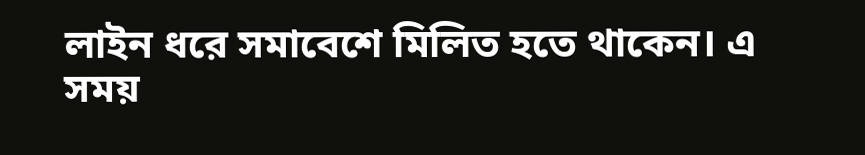লাইন ধরে সমাবেশে মিলিত হতে থাকেন। এ সময়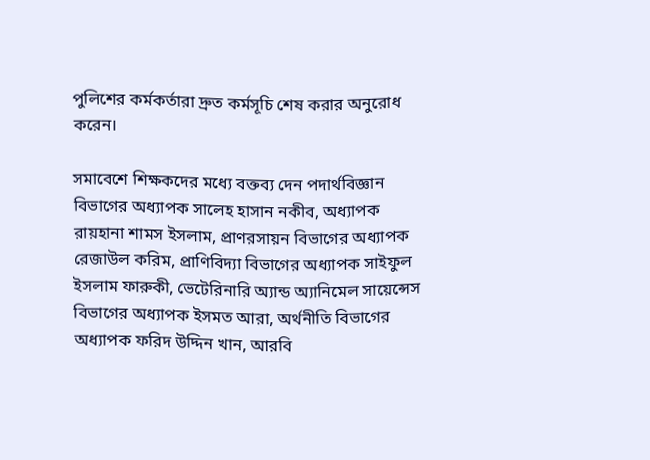পুলিশের কর্মকর্তারা দ্রুত কর্মসূচি শেষ করার অনুরোধ করেন।

সমাবেশে শিক্ষকদের মধ্যে বক্তব্য দেন পদার্থবিজ্ঞান বিভাগের অধ্যাপক সালেহ হাসান নকীব, অধ্যাপক রায়হানা শামস ইসলাম, প্রাণরসায়ন বিভাগের অধ্যাপক রেজাউল করিম, প্রাণিবিদ্যা বিভাগের অধ্যাপক সাইফুল ইসলাম ফারুকী, ভেটেরিনারি অ্যান্ড অ্যানিমেল সায়েন্সেস বিভাগের অধ্যাপক ইসমত আরা, অর্থনীতি বিভাগের অধ্যাপক ফরিদ উদ্দিন খান, আরবি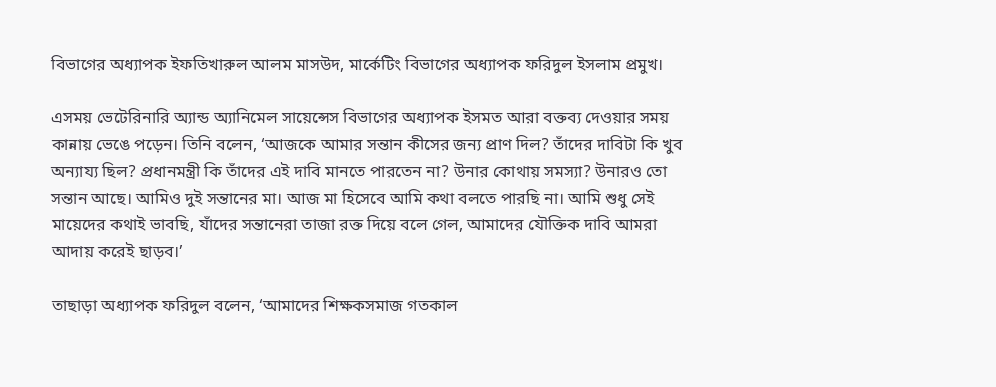বিভাগের অধ্যাপক ইফতিখারুল আলম মাসউদ, মার্কেটিং বিভাগের অধ্যাপক ফরিদুল ইসলাম প্রমুখ।

এসময় ভেটেরিনারি অ্যান্ড অ্যানিমেল সায়েন্সেস বিভাগের অধ্যাপক ইসমত আরা বক্তব্য দেওয়ার সময় কান্নায় ভেঙে পড়েন। তিনি বলেন, ‘আজকে আমার সন্তান কীসের জন্য প্রাণ দিল? তাঁদের দাবিটা কি খুব অন্যায্য ছিল? প্রধানমন্ত্রী কি তাঁদের এই দাবি মানতে পারতেন না? উনার কোথায় সমস্যা? উনারও তো সন্তান আছে। আমিও দুই সন্তানের মা। আজ মা হিসেবে আমি কথা বলতে পারছি না। আমি শুধু সেই মায়েদের কথাই ভাবছি, যাঁদের সন্তানেরা তাজা রক্ত দিয়ে বলে গেল, আমাদের যৌক্তিক দাবি আমরা আদায় করেই ছাড়ব।’

তাছাড়া অধ্যাপক ফরিদুল বলেন, ‘আমাদের শিক্ষকসমাজ গতকাল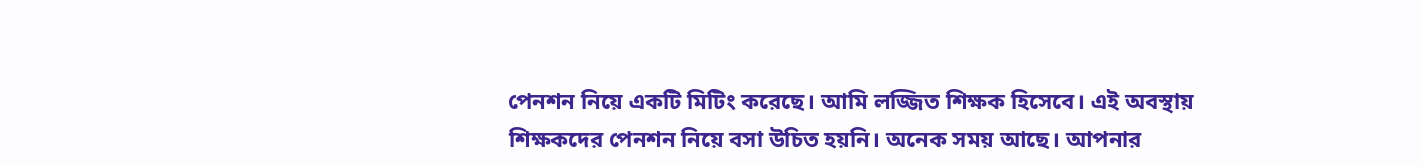পেনশন নিয়ে একটি মিটিং করেছে। আমি লজ্জিত শিক্ষক হিসেবে। এই অবস্থায় শিক্ষকদের পেনশন নিয়ে বসা উচিত হয়নি। অনেক সময় আছে। আপনার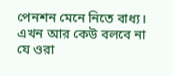পেনশন মেনে নিতে বাধ্য। এখন আর কেউ বলবে না যে ওরা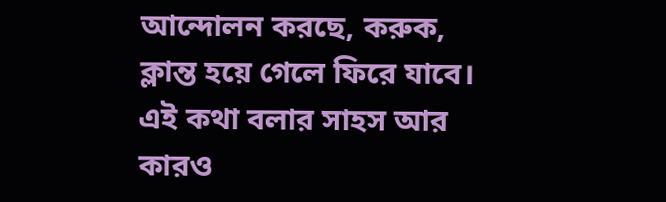আন্দোলন করছে, করুক, ক্লান্ত হয়ে গেলে ফিরে যাবে। এই কথা বলার সাহস আর কারও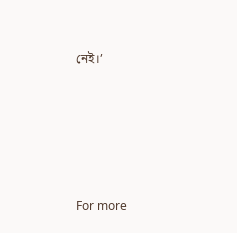নেই।’





For more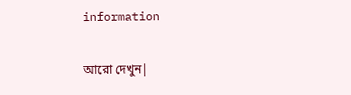information

আরো দেখুন|